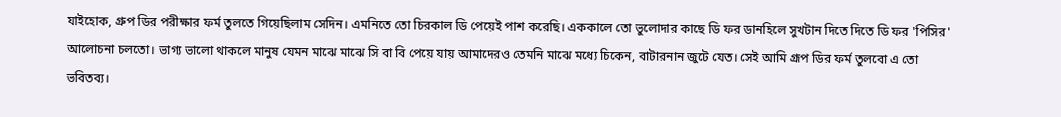যাইহোক, গ্ৰুপ ডির পরীক্ষার ফর্ম তুলতে গিয়েছিলাম সেদিন। এমনিতে তো চিরকাল ডি পেয়েই পাশ করেছি। এককালে তো ভুলোদার কাছে ডি ফর ডানহিলে সুখটান দিতে দিতে ডি ফর 'পিসির' আলোচনা চলতো। ভাগ্য ভালো থাকলে মানুষ যেমন মাঝে মাঝে সি বা বি পেয়ে যায় আমাদেরও তেমনি মাঝে মধ্যে চিকেন, বাটারনান জুটে যেত। সেই আমি গ্রূপ ডির ফর্ম তুলবো এ তো ভবিতব্য।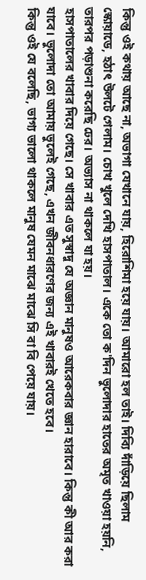কিন্তু ওই কথায় আছে না, অভাগা যেখানে যায়, হিরোশিমা হয়ে যায়। আমারো হল তাই। দিব্যি দাঁড়িয়ে ছিলাম স্কোয়াডে, হঠাৎ উলটে গেলাম। চোখ খুলে দেখি হাসপাতাল। একে তো ক'দিন ভুলোদার হাতের অমৃত খাওয়া হয়নি, তারপর পড়াশুনা করেছি ঢের। অভ্যাস না থাকলে যা হয়।
হাসপাতালের খাবার দিয়ে গেছে। সে খাবার এত সুস্বাদু যে অজ্ঞান মানুষও আরেকবার জ্ঞান হারাবে। কিন্তু কী আর করা যাবে। ভুলোদা তো আমায় ভুলেই গেছে, এখন জীবনধারণের জন্য এই খাবারই খেতে হবে।
কিন্তু ওই যে বলেছি, ভাগ্য ভালো থাকলে মানুষ যেমন মাঝে মাঝে সি বা বি পেয়ে যায়।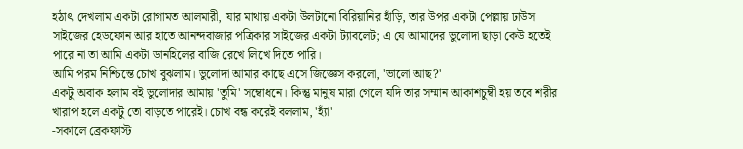হঠাৎ দেখলাম একটা রোগামত আলমারী, যার মাথায় একটা উলটানো বিরিয়ানির হাঁড়ি, তার উপর একটা পেল্লায় ঢাউস সাইজের হেডফোন আর হাতে আনন্দবাজার পত্রিকার সাইজের একটা ট্যাবলেট; এ যে আমাদের ভুলোদা ছাড়া কেউ হতেই পারে না তা আমি একটা ডানহিলের বাজি রেখে লিখে দিতে পারি।
আমি পরম নিশ্চিন্তে চোখ বুঝলাম। ভুলোদা আমার কাছে এসে জিজ্ঞেস করলো, 'ভালো আছ?'
একটু অবাক হলাম বই ভুলোদার আমায় 'তুমি' সম্বোধনে। কিন্তু মানুষ মারা গেলে যদি তার সম্মান আকাশচুম্বী হয় তবে শরীর খারাপ হলে একটু তো বাড়তে পারেই। চোখ বন্ধ করেই বললাম, 'হ্যাঁ'
-সকালে ব্রেকফাস্ট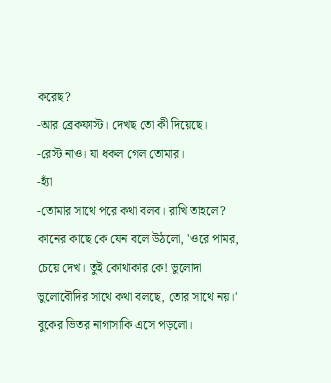করেছ?
-আর ব্রেকফাস্ট। দেখছ তো কী দিয়েছে।
-রেস্ট নাও। যা ধকল গেল তোমার।
-হ্যাঁ
-তোমার সাথে পরে কথা বলব। রাখি তাহলে?
কানের কাছে কে যেন বলে উঠলো, 'ওরে পামর, চেয়ে দেখ। তুই কোথাকার কে! ভুলোদা ভুলোবৌদির সাথে কথা বলছে, তোর সাথে নয়।' বুকের ভিতর নাগাসাকি এসে পড়লো।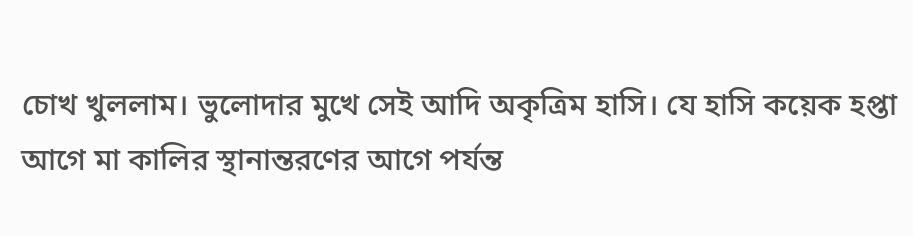চোখ খুললাম। ভুলোদার মুখে সেই আদি অকৃত্রিম হাসি। যে হাসি কয়েক হপ্তা আগে মা কালির স্থানান্তরণের আগে পর্যন্ত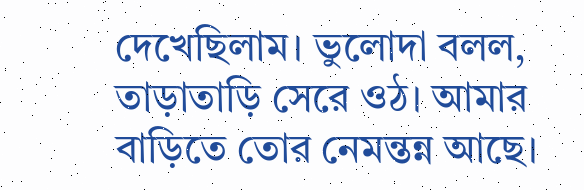দেখেছিলাম। ভুলোদা বলল, তাড়াতাড়ি সেরে ওঠ। আমার বাড়িতে তোর নেমন্তন্ন আছে।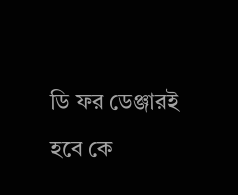ডি ফর ডেঞ্জারই হবে কে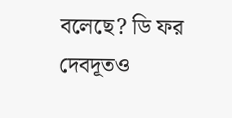বলেছে? ডি ফর দেবদূতও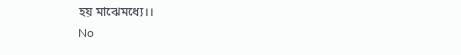হয় মাঝেমধ্যে।।
No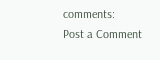comments:
Post a Comment